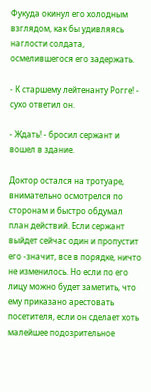Фукуда окинул его холодным взглядом, как бы удивляясь наглости солдата, осмелившегося его задержать.

- К старшему лейтенанту Рогге! - сухо ответил он.

- Ждать! - бросил сержант и вошел в здание.

Доктор остался на тротуаре, внимательно осмотрелся по сторонам и быстро обдумал план действий. Если сержант выйдет сейчас один и пропустит его -значит, все в порядке, ничто не изменилось. Но если по его лицу можно будет заметить, что ему приказано арестовать посетителя, если он сделает хоть малейшее подозрительное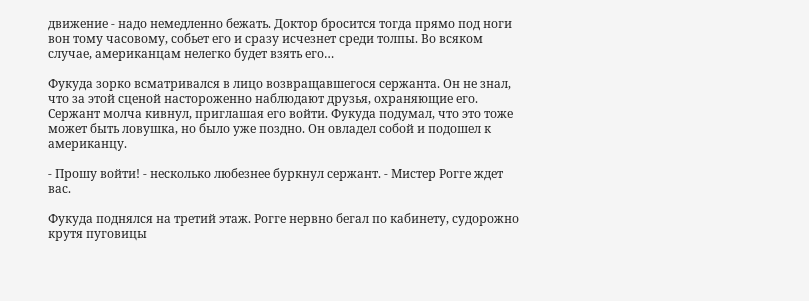движение - надо немедленно бежать. Доктор бросится тогда прямо под ноги вон тому часовому, собьет его и сразу исчезнет среди толпы. Во всяком случае, американцам нелегко будет взять его…

Фукуда зорко всматривался в лицо возвращавшегося сержанта. Он не знал, что за этой сценой настороженно наблюдают друзья, охраняющие его. Сержант молча кивнул, приглашая его войти. Фукуда подумал, что это тоже может быть ловушка, но было уже поздно. Он овладел собой и подошел к американцу.

- Прошу войти! - несколько любезнее буркнул сержант. - Мистер Рогге ждет вас.

Фукуда поднялся на третий этаж. Рогге нервно бегал по кабинету, судорожно крутя пуговицы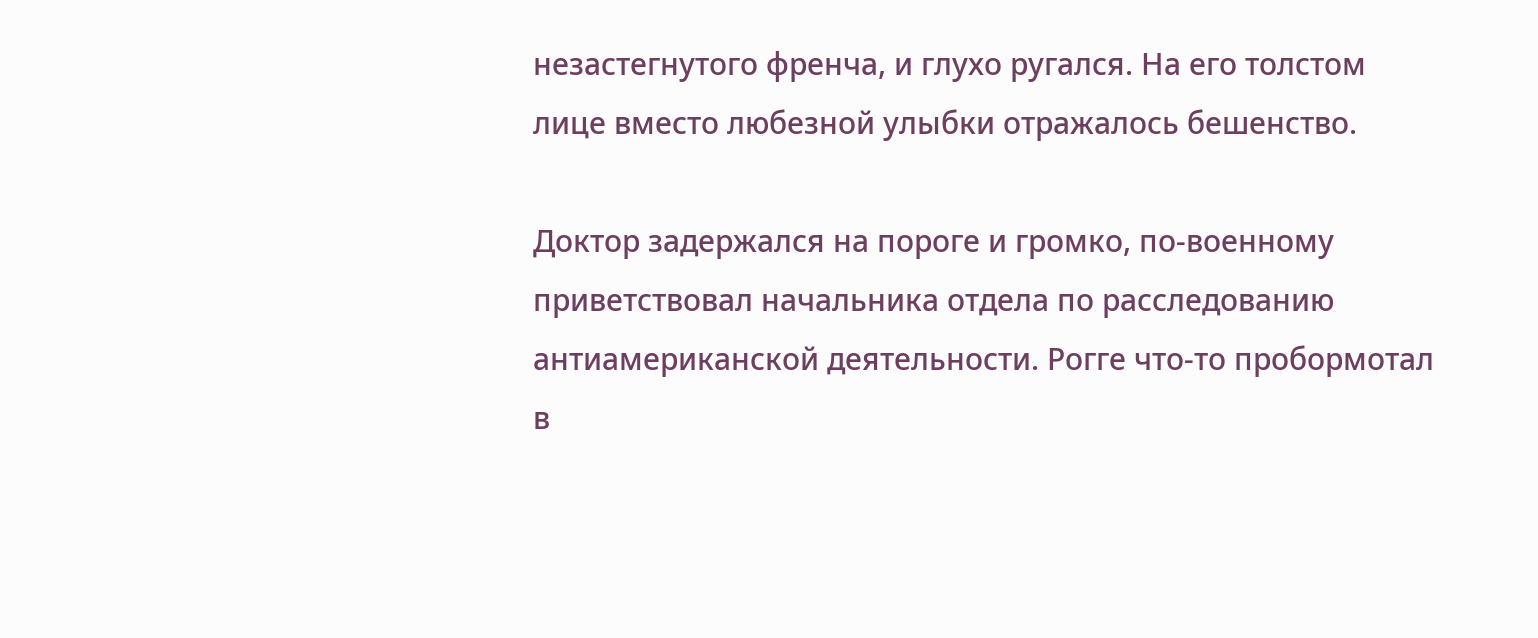незастегнутого френча, и глухо ругался. На его толстом лице вместо любезной улыбки отражалось бешенство.

Доктор задержался на пороге и громко, по-военному приветствовал начальника отдела по расследованию антиамериканской деятельности. Рогге что-то пробормотал в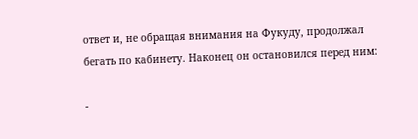ответ и, не обращая внимания на Фукуду, продолжал бегать по кабинету. Наконец он остановился перед ним:

-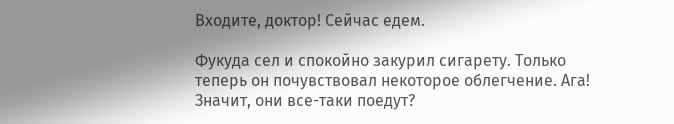Входите, доктор! Сейчас едем.

Фукуда сел и спокойно закурил сигарету. Только теперь он почувствовал некоторое облегчение. Ага! Значит, они все-таки поедут?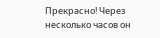Прекрасно! Через несколько часов он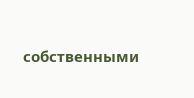собственными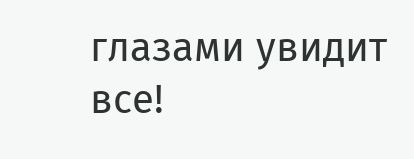глазами увидит все!